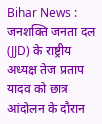Bihar News : जनशक्ति जनता दल (JJD) के राष्ट्रीय अध्यक्ष तेज प्रताप यादव को छात्र आंदोलन के दौरान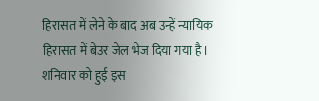हिरासत में लेने के बाद अब उन्हें न्यायिक हिरासत में बेउर जेल भेज दिया गया है। शनिवार को हुई इस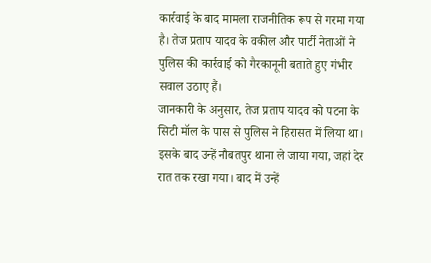कार्रवाई के बाद मामला राजनीतिक रूप से गरमा गया है। तेज प्रताप यादव के वकील और पार्टी नेताओं ने पुलिस की कार्रवाई को गैरकानूनी बताते हुए गंभीर सवाल उठाए हैं।
जानकारी के अनुसार, तेज प्रताप यादव को पटना के सिटी मॉल के पास से पुलिस ने हिरासत में लिया था। इसके बाद उन्हें नौबतपुर थाना ले जाया गया, जहां देर रात तक रखा गया। बाद में उन्हें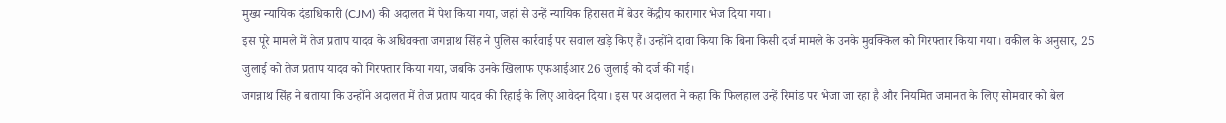मुख्य न्यायिक दंडाधिकारी (CJM) की अदालत में पेश किया गया, जहां से उन्हें न्यायिक हिरासत में बेउर केंद्रीय कारागार भेज दिया गया।
इस पूरे मामले में तेज प्रताप यादव के अधिवक्ता जगन्नाथ सिंह ने पुलिस कार्रवाई पर सवाल खड़े किए हैं। उन्होंने दावा किया कि बिना किसी दर्ज मामले के उनके मुवक्किल को गिरफ्तार किया गया। वकील के अनुसार, 25 जुलाई को तेज प्रताप यादव को गिरफ्तार किया गया, जबकि उनके खिलाफ एफआईआर 26 जुलाई को दर्ज की गई।
जगन्नाथ सिंह ने बताया कि उन्होंने अदालत में तेज प्रताप यादव की रिहाई के लिए आवेदन दिया। इस पर अदालत ने कहा कि फिलहाल उन्हें रिमांड पर भेजा जा रहा है और नियमित जमानत के लिए सोमवार को बेल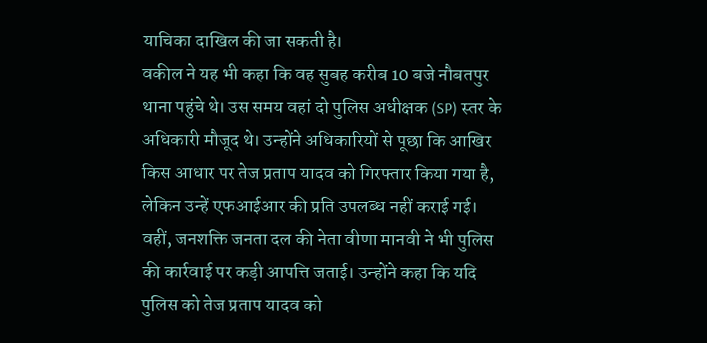याचिका दाखिल की जा सकती है।
वकील ने यह भी कहा कि वह सुबह करीब 10 बजे नौबतपुर थाना पहुंचे थे। उस समय वहां दो पुलिस अधीक्षक (SP) स्तर के अधिकारी मौजूद थे। उन्होंने अधिकारियों से पूछा कि आखिर किस आधार पर तेज प्रताप यादव को गिरफ्तार किया गया है, लेकिन उन्हें एफआईआर की प्रति उपलब्ध नहीं कराई गई।
वहीं, जनशक्ति जनता दल की नेता वीणा मानवी ने भी पुलिस की कार्रवाई पर कड़ी आपत्ति जताई। उन्होंने कहा कि यदि पुलिस को तेज प्रताप यादव को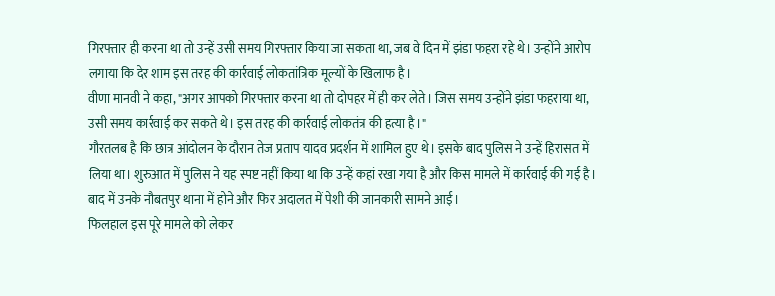गिरफ्तार ही करना था तो उन्हें उसी समय गिरफ्तार किया जा सकता था, जब वे दिन में झंडा फहरा रहे थे। उन्होंने आरोप लगाया कि देर शाम इस तरह की कार्रवाई लोकतांत्रिक मूल्यों के खिलाफ है।
वीणा मानवी ने कहा, "अगर आपको गिरफ्तार करना था तो दोपहर में ही कर लेते। जिस समय उन्होंने झंडा फहराया था, उसी समय कार्रवाई कर सकते थे। इस तरह की कार्रवाई लोकतंत्र की हत्या है।"
गौरतलब है कि छात्र आंदोलन के दौरान तेज प्रताप यादव प्रदर्शन में शामिल हुए थे। इसके बाद पुलिस ने उन्हें हिरासत में लिया था। शुरुआत में पुलिस ने यह स्पष्ट नहीं किया था कि उन्हें कहां रखा गया है और किस मामले में कार्रवाई की गई है। बाद में उनके नौबतपुर थाना में होने और फिर अदालत में पेशी की जानकारी सामने आई।
फिलहाल इस पूरे मामले को लेकर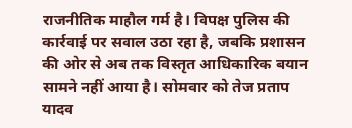राजनीतिक माहौल गर्म है। विपक्ष पुलिस की कार्रवाई पर सवाल उठा रहा है, जबकि प्रशासन की ओर से अब तक विस्तृत आधिकारिक बयान सामने नहीं आया है। सोमवार को तेज प्रताप यादव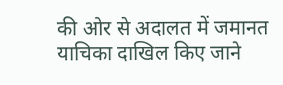की ओर से अदालत में जमानत याचिका दाखिल किए जाने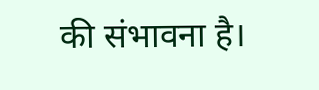की संभावना है।